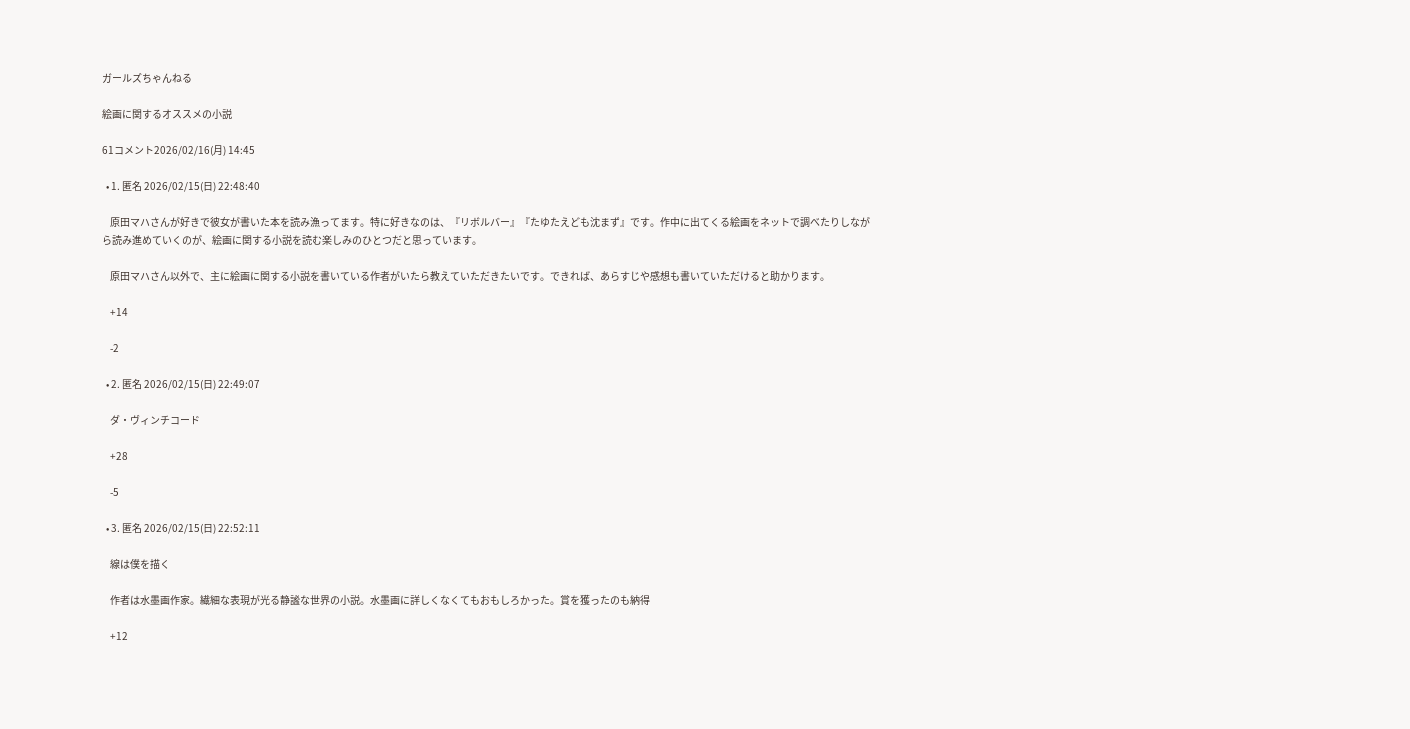ガールズちゃんねる

絵画に関するオススメの小説

61コメント2026/02/16(月) 14:45

  • 1. 匿名 2026/02/15(日) 22:48:40

    原田マハさんが好きで彼女が書いた本を読み漁ってます。特に好きなのは、『リボルバー』『たゆたえども沈まず』です。作中に出てくる絵画をネットで調べたりしながら読み進めていくのが、絵画に関する小説を読む楽しみのひとつだと思っています。

    原田マハさん以外で、主に絵画に関する小説を書いている作者がいたら教えていただきたいです。できれば、あらすじや感想も書いていただけると助かります。

    +14

    -2

  • 2. 匿名 2026/02/15(日) 22:49:07

    ダ・ヴィンチコード

    +28

    -5

  • 3. 匿名 2026/02/15(日) 22:52:11

    線は僕を描く

    作者は水墨画作家。繊細な表現が光る静謐な世界の小説。水墨画に詳しくなくてもおもしろかった。賞を獲ったのも納得

    +12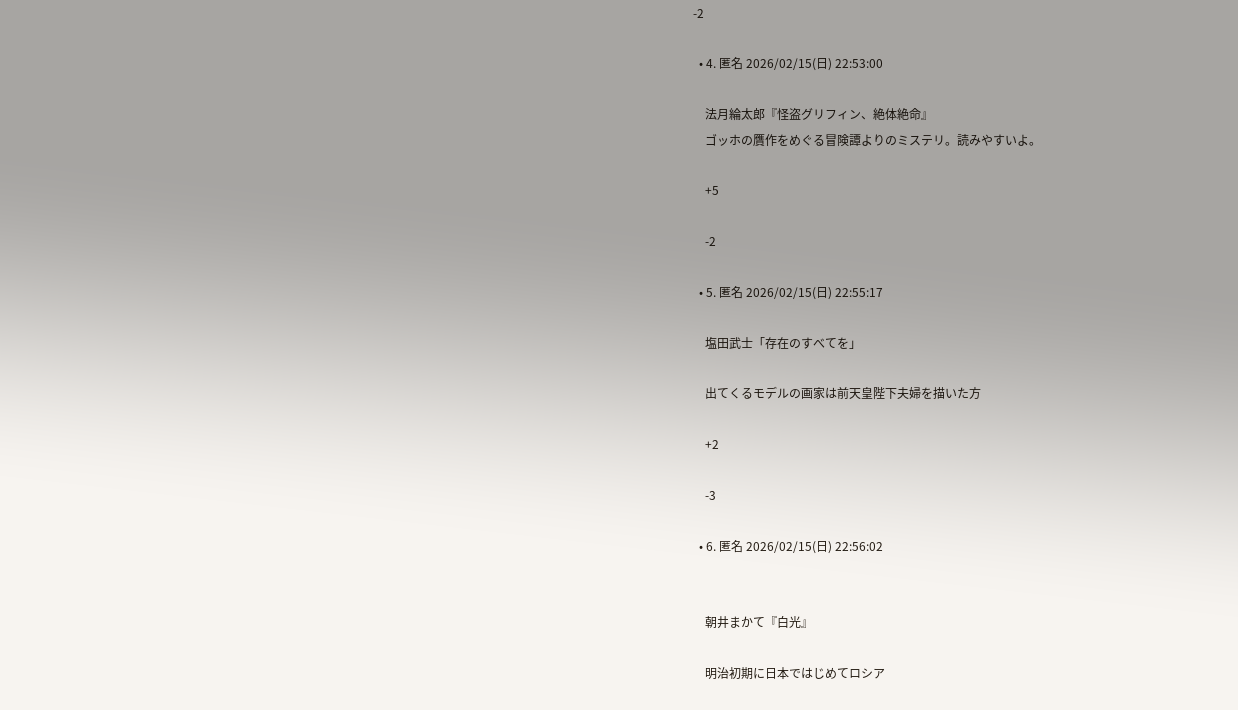-2

  • 4. 匿名 2026/02/15(日) 22:53:00

    法月綸太郎『怪盗グリフィン、絶体絶命』
    ゴッホの贋作をめぐる冒険譚よりのミステリ。読みやすいよ。

    +5

    -2

  • 5. 匿名 2026/02/15(日) 22:55:17

    塩田武士「存在のすべてを」

    出てくるモデルの画家は前天皇陛下夫婦を描いた方

    +2

    -3

  • 6. 匿名 2026/02/15(日) 22:56:02


    朝井まかて『白光』

    明治初期に日本ではじめてロシア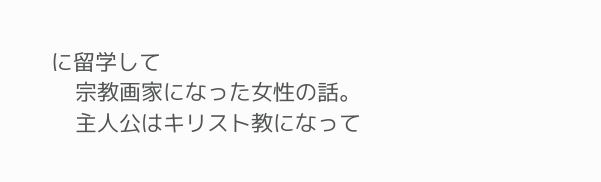に留学して
    宗教画家になった女性の話。
    主人公はキリスト教になって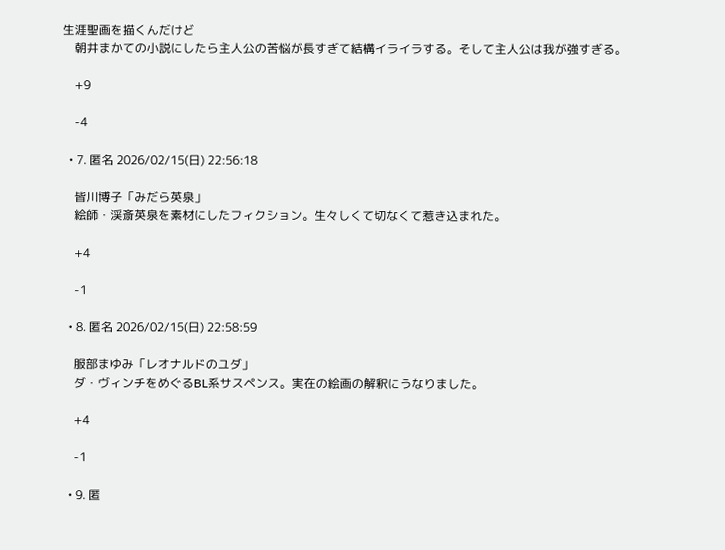生涯聖画を描くんだけど
    朝井まかての小説にしたら主人公の苦悩が長すぎて結構イライラする。そして主人公は我が強すぎる。

    +9

    -4

  • 7. 匿名 2026/02/15(日) 22:56:18

    皆川博子「みだら英泉」
    絵師・渓斎英泉を素材にしたフィクション。生々しくて切なくて惹き込まれた。

    +4

    -1

  • 8. 匿名 2026/02/15(日) 22:58:59

    服部まゆみ「レオナルドのユダ」
    ダ・ヴィンチをめぐるBL系サスペンス。実在の絵画の解釈にうなりました。

    +4

    -1

  • 9. 匿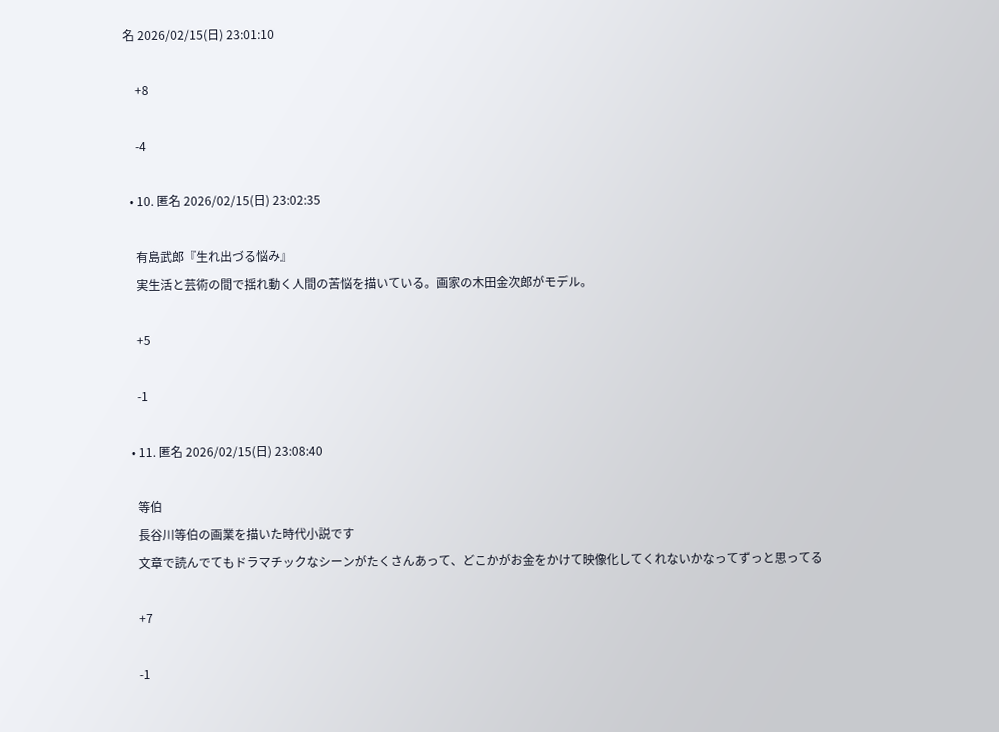名 2026/02/15(日) 23:01:10

    +8

    -4

  • 10. 匿名 2026/02/15(日) 23:02:35

    有島武郎『生れ出づる悩み』
    実生活と芸術の間で揺れ動く人間の苦悩を描いている。画家の木田金次郎がモデル。

    +5

    -1

  • 11. 匿名 2026/02/15(日) 23:08:40

    等伯
    長谷川等伯の画業を描いた時代小説です
    文章で読んでてもドラマチックなシーンがたくさんあって、どこかがお金をかけて映像化してくれないかなってずっと思ってる

    +7

    -1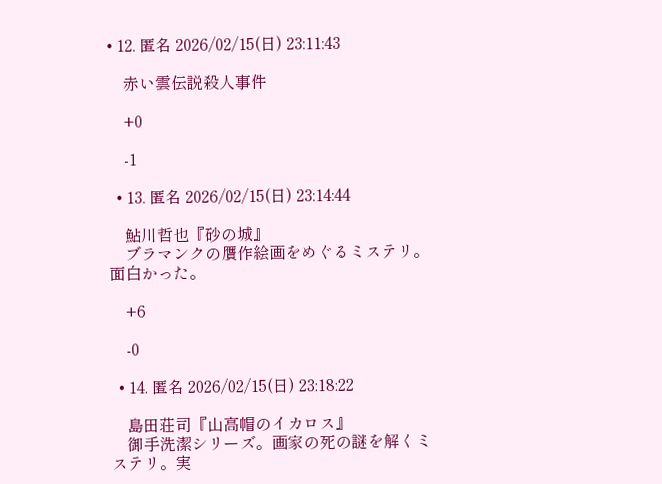• 12. 匿名 2026/02/15(日) 23:11:43

    赤い雲伝説殺人事件

    +0

    -1

  • 13. 匿名 2026/02/15(日) 23:14:44

    鮎川哲也『砂の城』
    ブラマンクの贋作絵画をめぐるミステリ。面白かった。

    +6

    -0

  • 14. 匿名 2026/02/15(日) 23:18:22

    島田荘司『山高帽のイカロス』
    御手洗潔シリーズ。画家の死の謎を解くミステリ。実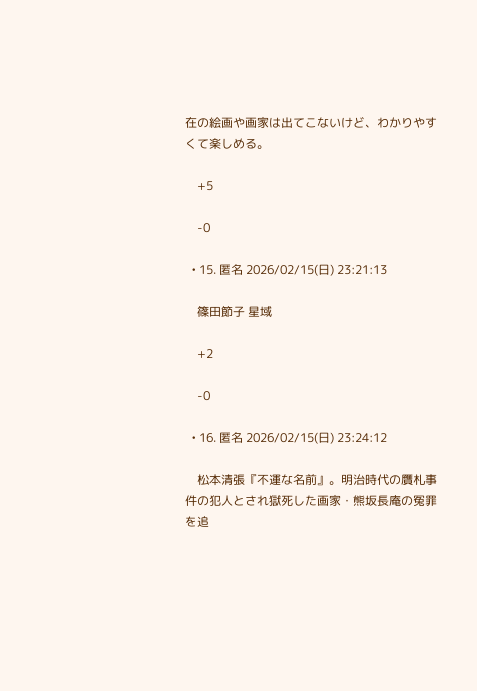在の絵画や画家は出てこないけど、わかりやすくて楽しめる。

    +5

    -0

  • 15. 匿名 2026/02/15(日) 23:21:13

    篠田節子 星域

    +2

    -0

  • 16. 匿名 2026/02/15(日) 23:24:12

    松本清張『不運な名前』。明治時代の贋札事件の犯人とされ獄死した画家・熊坂長庵の冤罪を追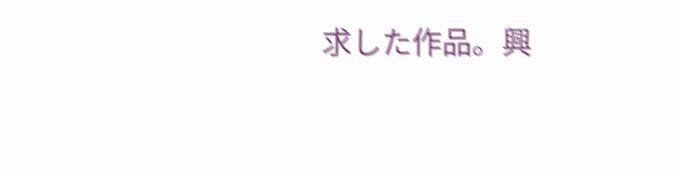求した作品。興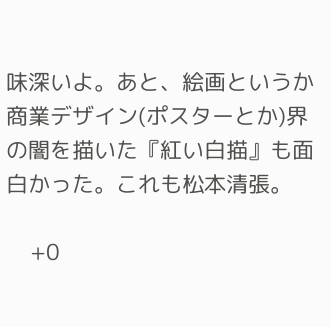味深いよ。あと、絵画というか商業デザイン(ポスターとか)界の闇を描いた『紅い白描』も面白かった。これも松本清張。

    +0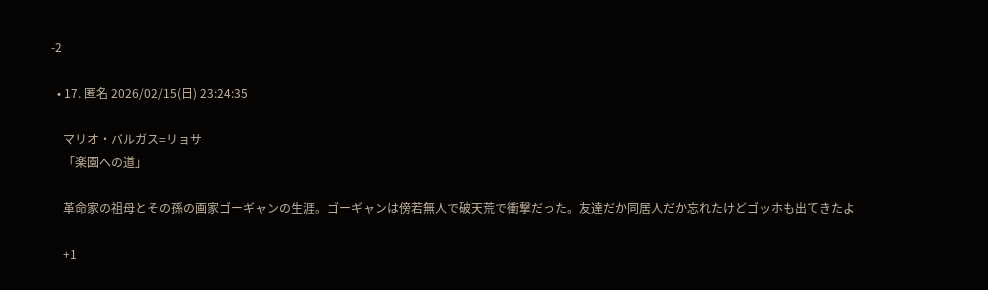-2

  • 17. 匿名 2026/02/15(日) 23:24:35

    マリオ・バルガス=リョサ
    「楽園への道」

    革命家の祖母とその孫の画家ゴーギャンの生涯。ゴーギャンは傍若無人で破天荒で衝撃だった。友達だか同居人だか忘れたけどゴッホも出てきたよ

    +1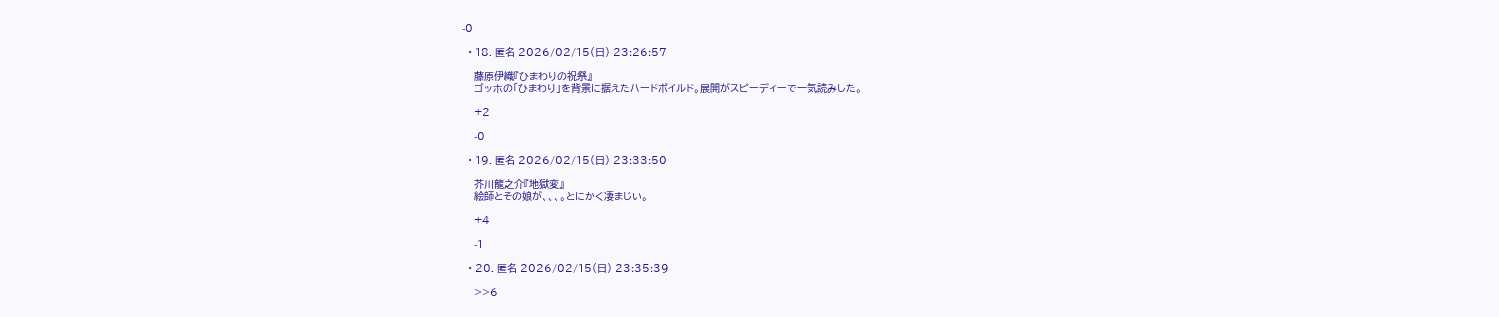-0

  • 18. 匿名 2026/02/15(日) 23:26:57

    藤原伊織『ひまわりの祝祭』
    ゴッホの「ひまわり」を背景に据えたハードボイルド。展開がスピーディーで一気読みした。

    +2

    -0

  • 19. 匿名 2026/02/15(日) 23:33:50

    芥川龍之介『地獄変』
    絵師とその娘が、、、。とにかく凄まじい。

    +4

    -1

  • 20. 匿名 2026/02/15(日) 23:35:39

    >>6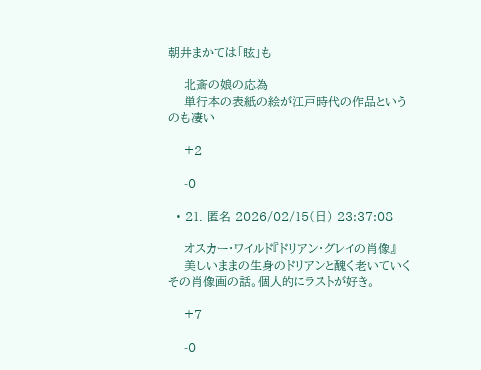朝井まかては「眩」も

    北斎の娘の応為
    単行本の表紙の絵が江戸時代の作品というのも凄い

    +2

    -0

  • 21. 匿名 2026/02/15(日) 23:37:08

    オスカー・ワイルド『ドリアン・グレイの肖像』
    美しいままの生身のドリアンと醜く老いていくその肖像画の話。個人的にラストが好き。

    +7

    -0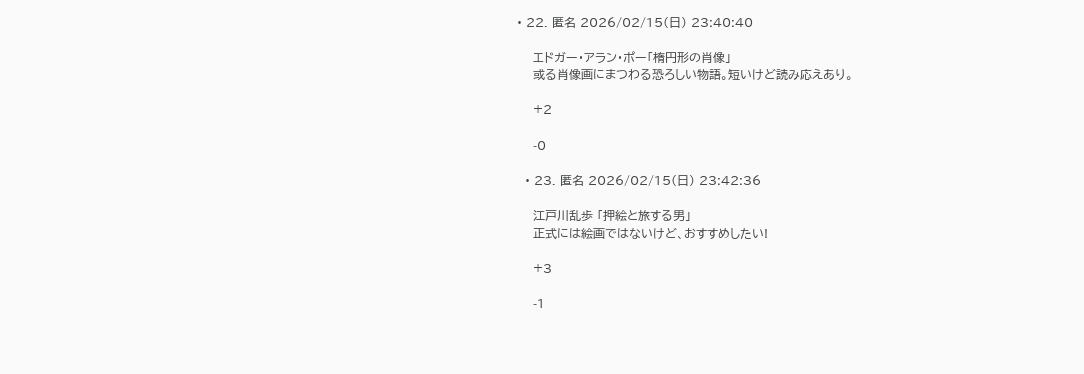• 22. 匿名 2026/02/15(日) 23:40:40

    エドガー・アラン・ポー「楕円形の肖像」
    或る肖像画にまつわる恐ろしい物語。短いけど読み応えあり。

    +2

    -0

  • 23. 匿名 2026/02/15(日) 23:42:36

    江戸川乱歩 「押絵と旅する男」
    正式には絵画ではないけど、おすすめしたい!

    +3

    -1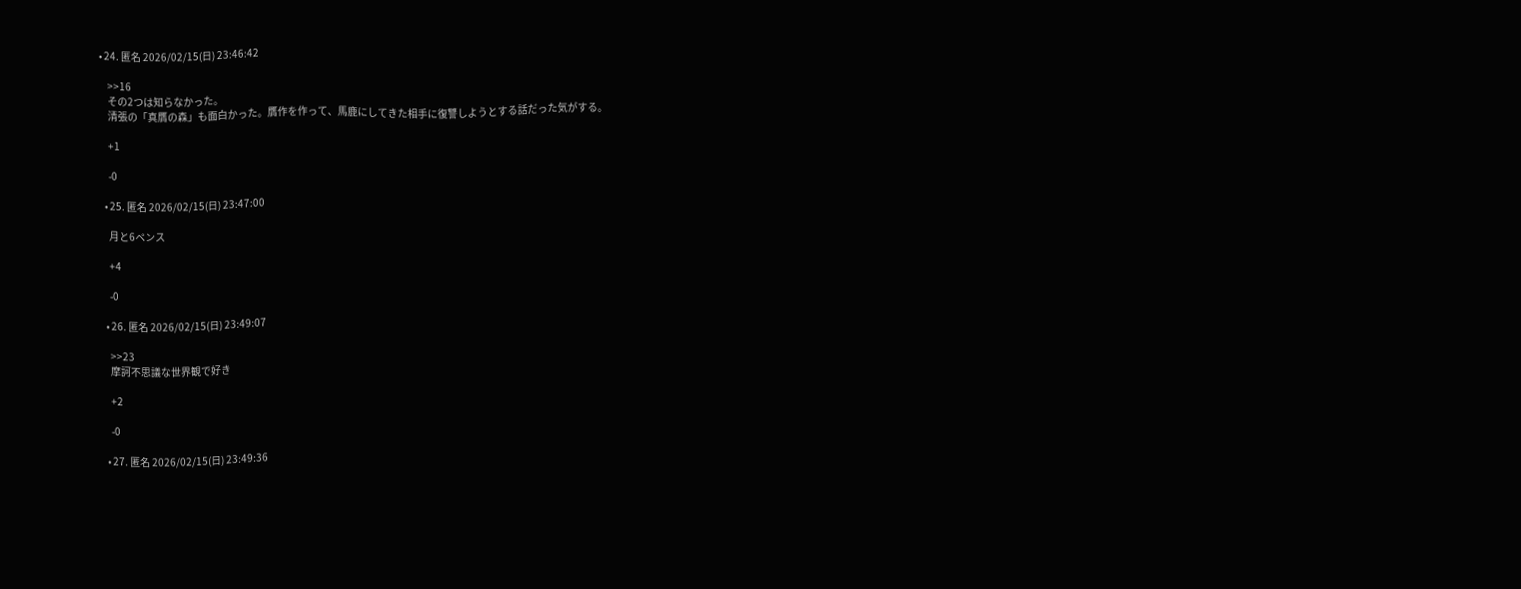• 24. 匿名 2026/02/15(日) 23:46:42

    >>16
    その2つは知らなかった。
    清張の「真贋の森」も面白かった。贋作を作って、馬鹿にしてきた相手に復讐しようとする話だった気がする。

    +1

    -0

  • 25. 匿名 2026/02/15(日) 23:47:00

    月と6ペンス

    +4

    -0

  • 26. 匿名 2026/02/15(日) 23:49:07

    >>23
    摩訶不思議な世界観で好き

    +2

    -0

  • 27. 匿名 2026/02/15(日) 23:49:36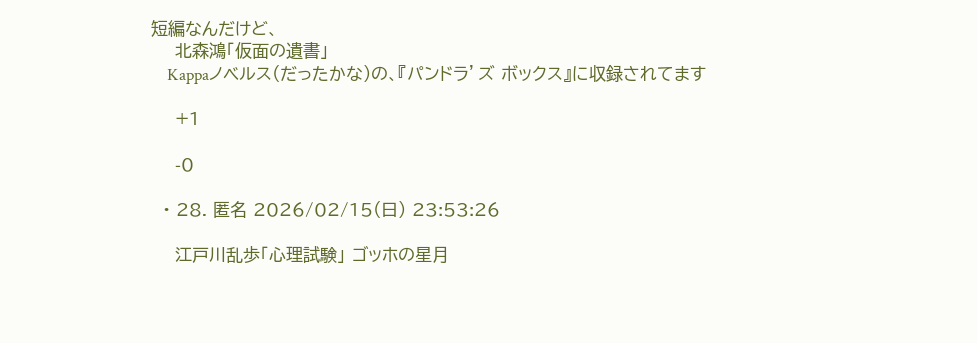短編なんだけど、
    北森鴻「仮面の遺書」
    Kappaノベルス(だったかな)の、『パンドラ’ズ ボックス』に収録されてます

    +1

    -0

  • 28. 匿名 2026/02/15(日) 23:53:26

    江戸川乱歩「心理試験」 ゴッホの星月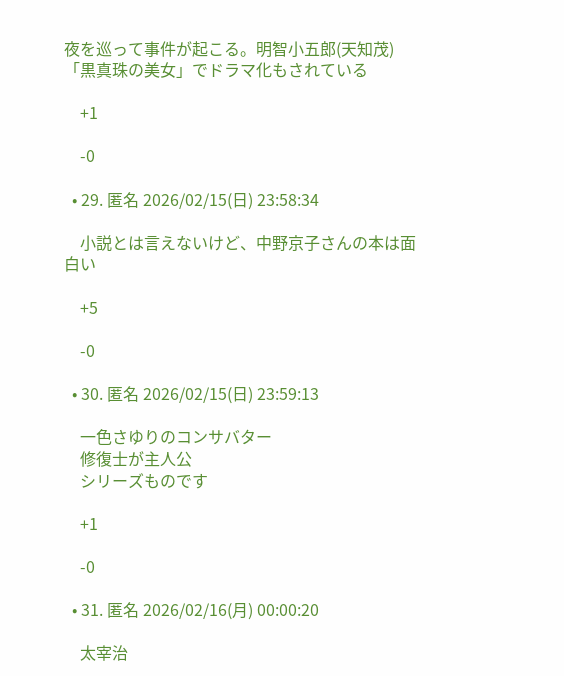夜を巡って事件が起こる。明智小五郎(天知茂)「黒真珠の美女」でドラマ化もされている

    +1

    -0

  • 29. 匿名 2026/02/15(日) 23:58:34

    小説とは言えないけど、中野京子さんの本は面白い

    +5

    -0

  • 30. 匿名 2026/02/15(日) 23:59:13

    一色さゆりのコンサバター
    修復士が主人公
    シリーズものです

    +1

    -0

  • 31. 匿名 2026/02/16(月) 00:00:20

    太宰治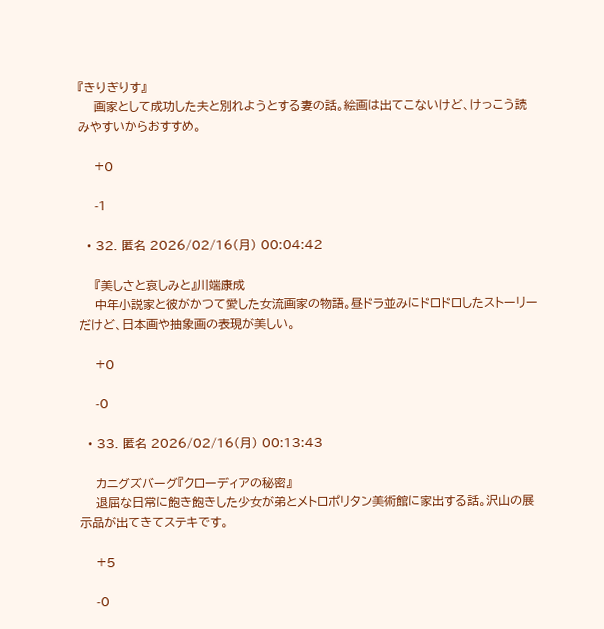『きりぎりす』
    画家として成功した夫と別れようとする妻の話。絵画は出てこないけど、けっこう読みやすいからおすすめ。

    +0

    -1

  • 32. 匿名 2026/02/16(月) 00:04:42

    『美しさと哀しみと』川端康成
    中年小説家と彼がかつて愛した女流画家の物語。昼ドラ並みにドロドロしたストーリーだけど、日本画や抽象画の表現が美しい。

    +0

    -0

  • 33. 匿名 2026/02/16(月) 00:13:43

    カニグズバーグ『クローディアの秘密』
    退屈な日常に飽き飽きした少女が弟とメトロポリタン美術館に家出する話。沢山の展示品が出てきてステキです。

    +5

    -0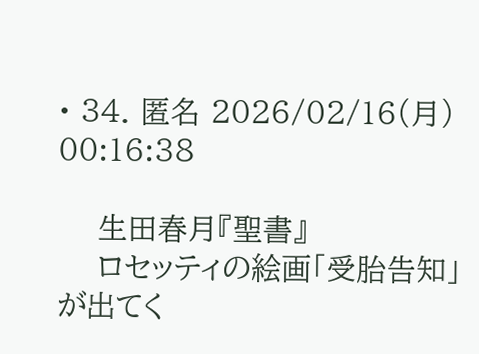• 34. 匿名 2026/02/16(月) 00:16:38

    生田春月『聖書』
    ロセッティの絵画「受胎告知」が出てく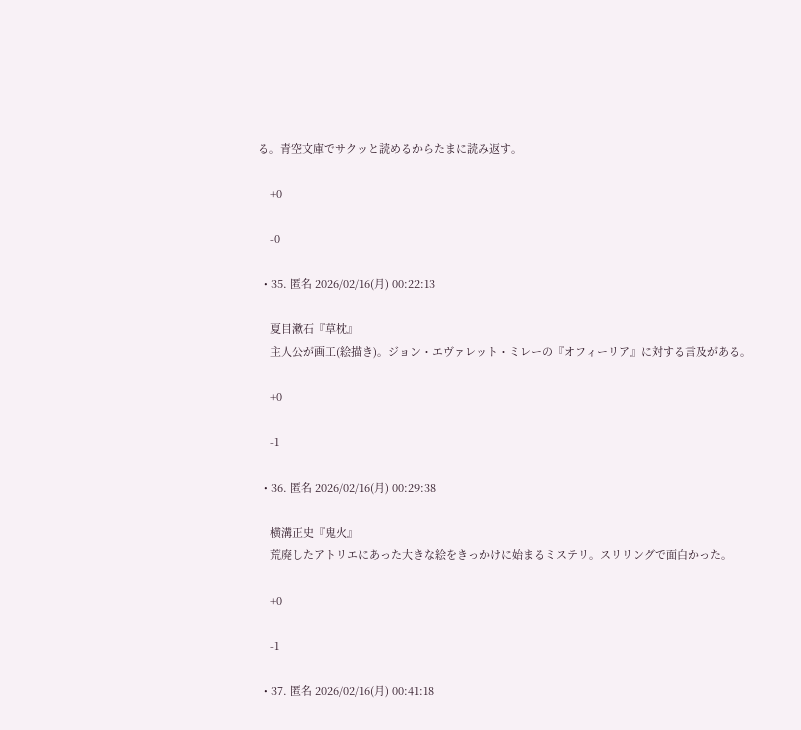る。青空文庫でサクッと読めるからたまに読み返す。

    +0

    -0

  • 35. 匿名 2026/02/16(月) 00:22:13

    夏目漱石『草枕』
    主人公が画工(絵描き)。ジョン・エヴァレット・ミレーの『オフィーリア』に対する言及がある。

    +0

    -1

  • 36. 匿名 2026/02/16(月) 00:29:38

    横溝正史『鬼火』
    荒廃したアトリエにあった大きな絵をきっかけに始まるミステリ。スリリングで面白かった。

    +0

    -1

  • 37. 匿名 2026/02/16(月) 00:41:18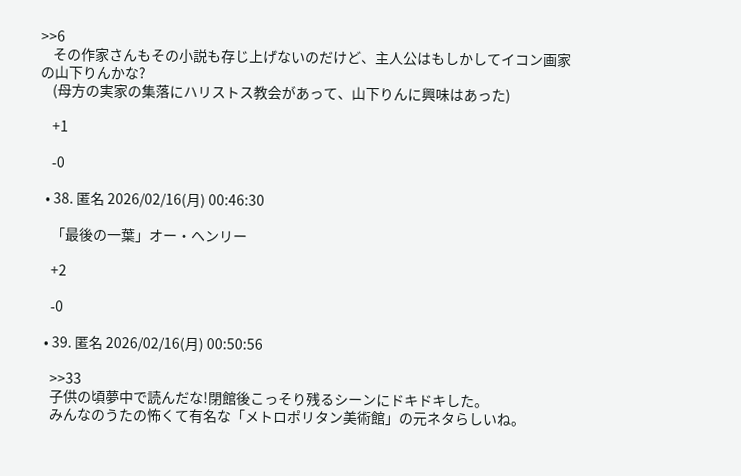>>6
    その作家さんもその小説も存じ上げないのだけど、主人公はもしかしてイコン画家の山下りんかな?
    (母方の実家の集落にハリストス教会があって、山下りんに興味はあった)

    +1

    -0

  • 38. 匿名 2026/02/16(月) 00:46:30

    「最後の一葉」オー・ヘンリー

    +2

    -0

  • 39. 匿名 2026/02/16(月) 00:50:56

    >>33
    子供の頃夢中で読んだな!閉館後こっそり残るシーンにドキドキした。
    みんなのうたの怖くて有名な「メトロポリタン美術館」の元ネタらしいね。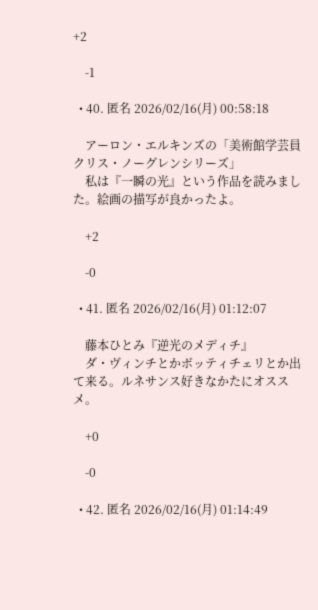+2

    -1

  • 40. 匿名 2026/02/16(月) 00:58:18

    アーロン・エルキンズの「美術館学芸員クリス・ノーグレンシリーズ」
    私は『一瞬の光』という作品を読みました。絵画の描写が良かったよ。

    +2

    -0

  • 41. 匿名 2026/02/16(月) 01:12:07

    藤本ひとみ『逆光のメディチ』
    ダ・ヴィンチとかボッティチェリとか出て来る。ルネサンス好きなかたにオススメ。

    +0

    -0

  • 42. 匿名 2026/02/16(月) 01:14:49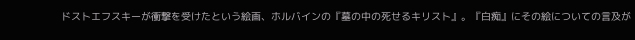ドストエフスキーが衝撃を受けたという絵画、ホルバインの『墓の中の死せるキリスト』。『白痴』にその絵についての言及が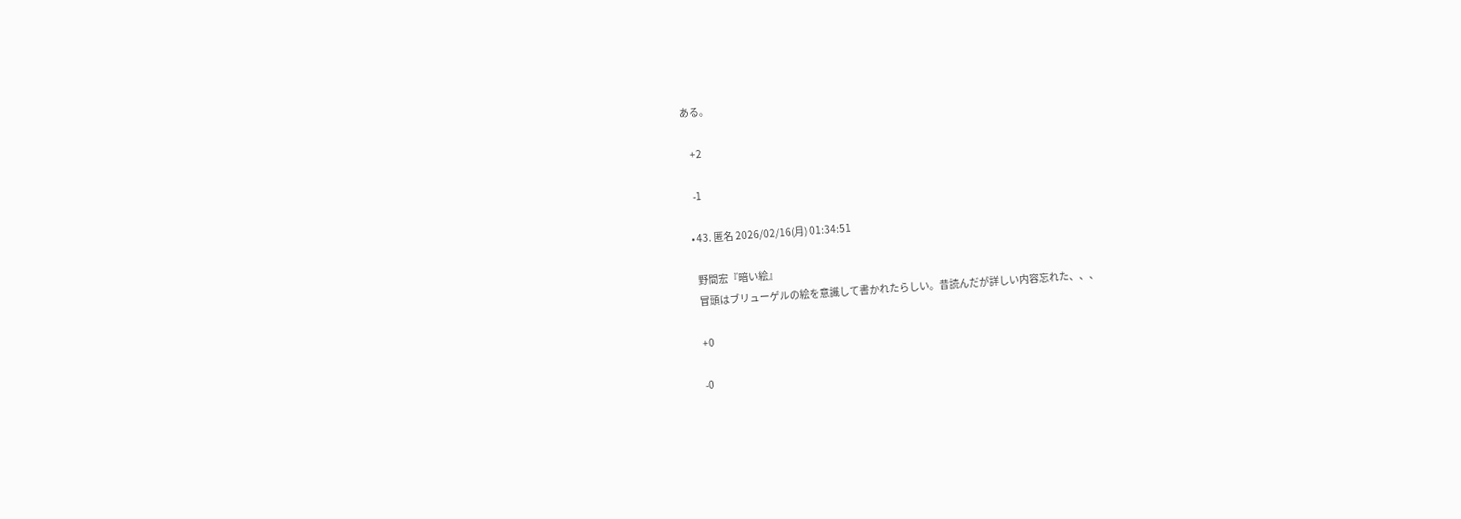ある。

    +2

    -1

  • 43. 匿名 2026/02/16(月) 01:34:51

    野間宏『暗い絵』
    冒頭はブリューゲルの絵を意識して書かれたらしい。昔読んだが詳しい内容忘れた、、、

    +0

    -0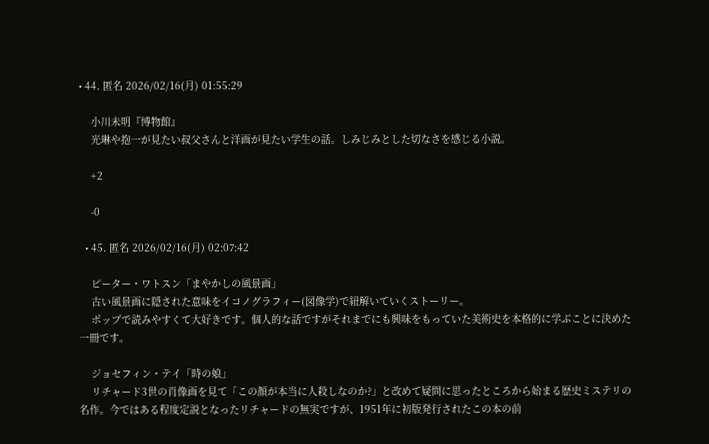• 44. 匿名 2026/02/16(月) 01:55:29

    小川未明『博物館』
    光琳や抱一が見たい叔父さんと洋画が見たい学生の話。しみじみとした切なさを感じる小説。

    +2

    -0

  • 45. 匿名 2026/02/16(月) 02:07:42

    ピーター・ワトスン「まやかしの風景画」
    古い風景画に隠された意味をイコノグラフィー(図像学)で紐解いていくストーリー。
    ポップで読みやすくて大好きです。個人的な話ですがそれまでにも興味をもっていた美術史を本格的に学ぶことに決めた一冊です。

    ジョセフィン・テイ「時の娘」
    リチャード3世の肖像画を見て「この顔が本当に人殺しなのか?」と改めて疑問に思ったところから始まる歴史ミステリの名作。今ではある程度定説となったリチャードの無実ですが、1951年に初版発行されたこの本の前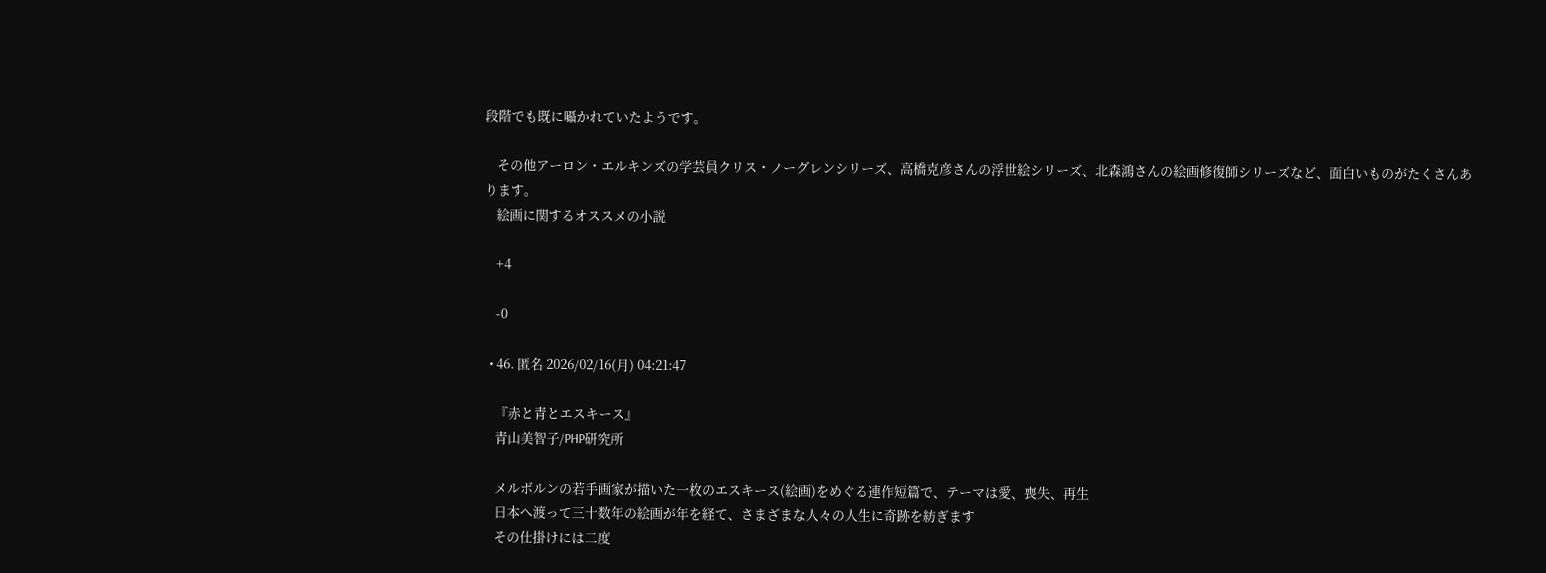段階でも既に囁かれていたようです。

    その他アーロン・エルキンズの学芸員クリス・ノーグレンシリーズ、高橋克彦さんの浮世絵シリーズ、北森鴻さんの絵画修復師シリーズなど、面白いものがたくさんあります。
    絵画に関するオススメの小説

    +4

    -0

  • 46. 匿名 2026/02/16(月) 04:21:47

    『赤と青とエスキース』
    青山美智子/PHP研究所

    メルボルンの若手画家が描いた一枚のエスキース(絵画)をめぐる連作短篇で、テーマは愛、喪失、再生
    日本へ渡って三十数年の絵画が年を経て、さまざまな人々の人生に奇跡を紡ぎます
    その仕掛けには二度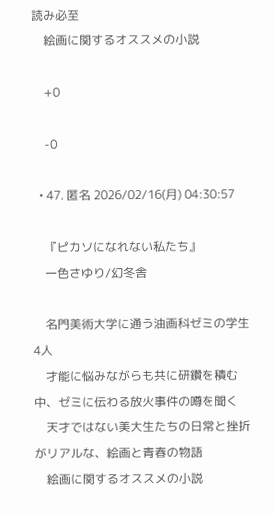読み必至
    絵画に関するオススメの小説

    +0

    -0

  • 47. 匿名 2026/02/16(月) 04:30:57

    『ピカソになれない私たち』
    一色さゆり/幻冬舎

    名門美術大学に通う油画科ゼミの学生4人
    才能に悩みながらも共に研鑽を積む中、ゼミに伝わる放火事件の噂を聞く
    天才ではない美大生たちの日常と挫折がリアルな、絵画と青春の物語
    絵画に関するオススメの小説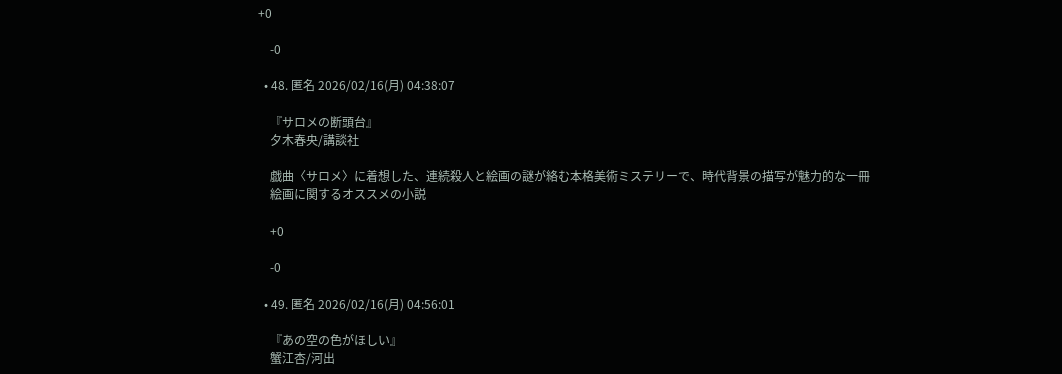+0

    -0

  • 48. 匿名 2026/02/16(月) 04:38:07

    『サロメの断頭台』
    夕木春央/講談社

    戯曲〈サロメ〉に着想した、連続殺人と絵画の謎が絡む本格美術ミステリーで、時代背景の描写が魅力的な一冊
    絵画に関するオススメの小説

    +0

    -0

  • 49. 匿名 2026/02/16(月) 04:56:01

    『あの空の色がほしい』
    蟹江杏/河出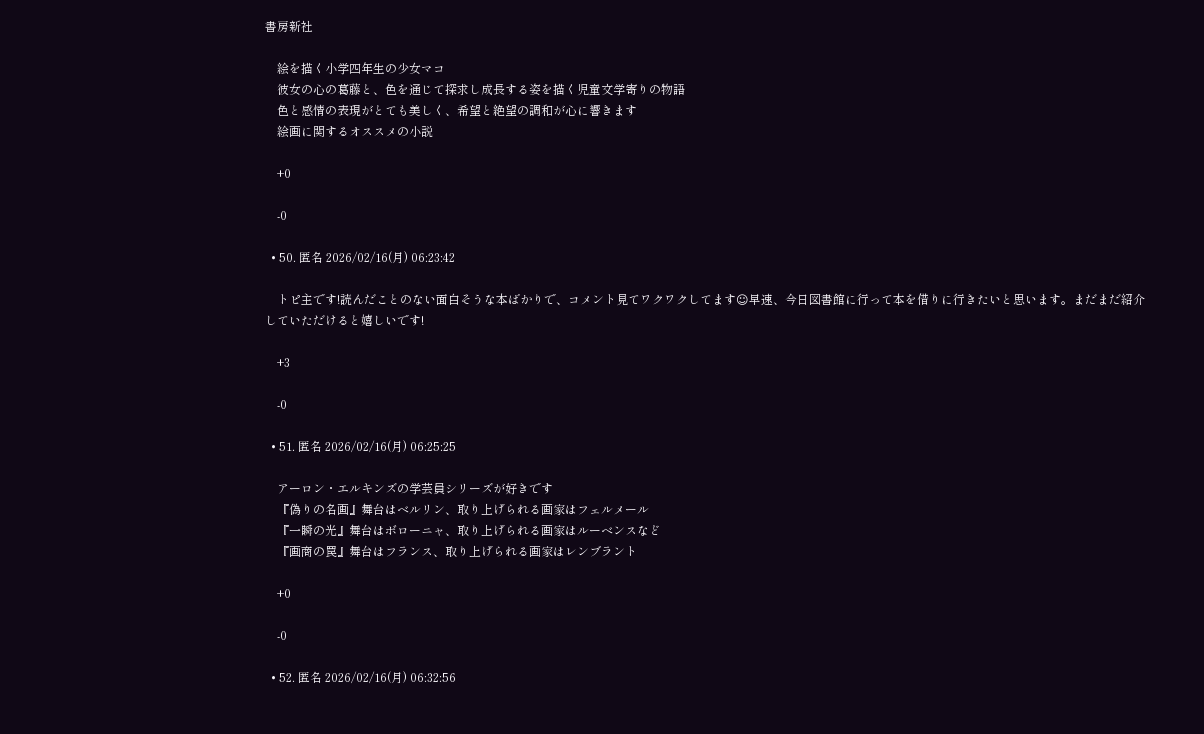書房新社

    絵を描く小学四年生の少女マコ
    彼女の心の葛藤と、色を通じて探求し成長する姿を描く児童文学寄りの物語
    色と感情の表現がとても美しく、希望と絶望の調和が心に響きます
    絵画に関するオススメの小説

    +0

    -0

  • 50. 匿名 2026/02/16(月) 06:23:42

    トピ主です!読んだことのない面白そうな本ばかりで、コメント見てワクワクしてます☺早速、今日図書館に行って本を借りに行きたいと思います。まだまだ紹介していただけると嬉しいです!

    +3

    -0

  • 51. 匿名 2026/02/16(月) 06:25:25

    アーロン・エルキンズの学芸員シリーズが好きです
    『偽りの名画』舞台はベルリン、取り上げられる画家はフェルメール
    『一瞬の光』舞台はボローニャ、取り上げられる画家はルーベンスなど
    『画商の罠』舞台はフランス、取り上げられる画家はレンブラント

    +0

    -0

  • 52. 匿名 2026/02/16(月) 06:32:56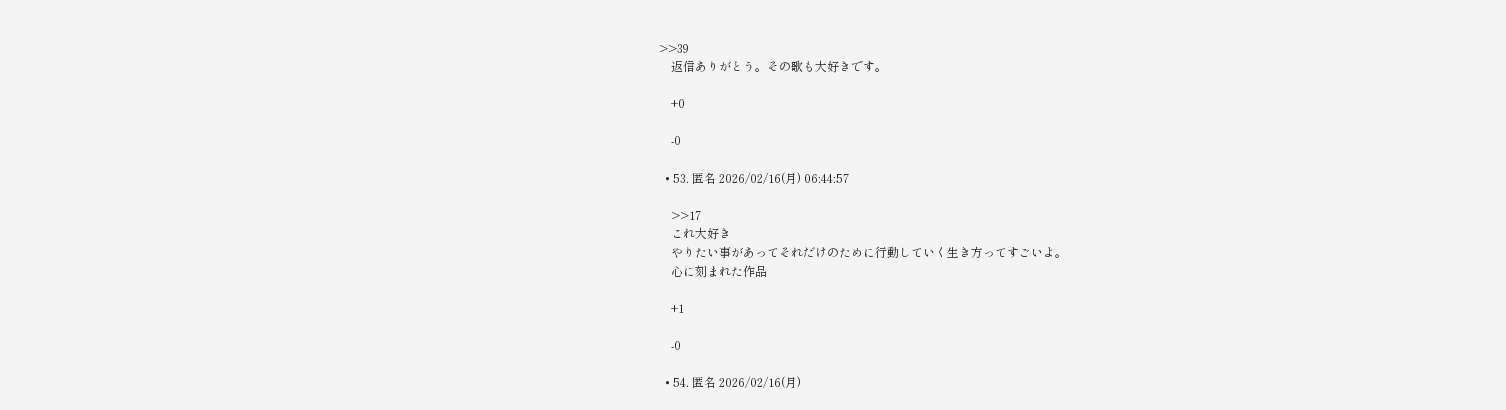>>39
    返信ありがとう。その歌も大好きです。

    +0

    -0

  • 53. 匿名 2026/02/16(月) 06:44:57

    >>17
    これ大好き
    やりたい事があってそれだけのために行動していく生き方ってすごいよ。
    心に刻まれた作品

    +1

    -0

  • 54. 匿名 2026/02/16(月)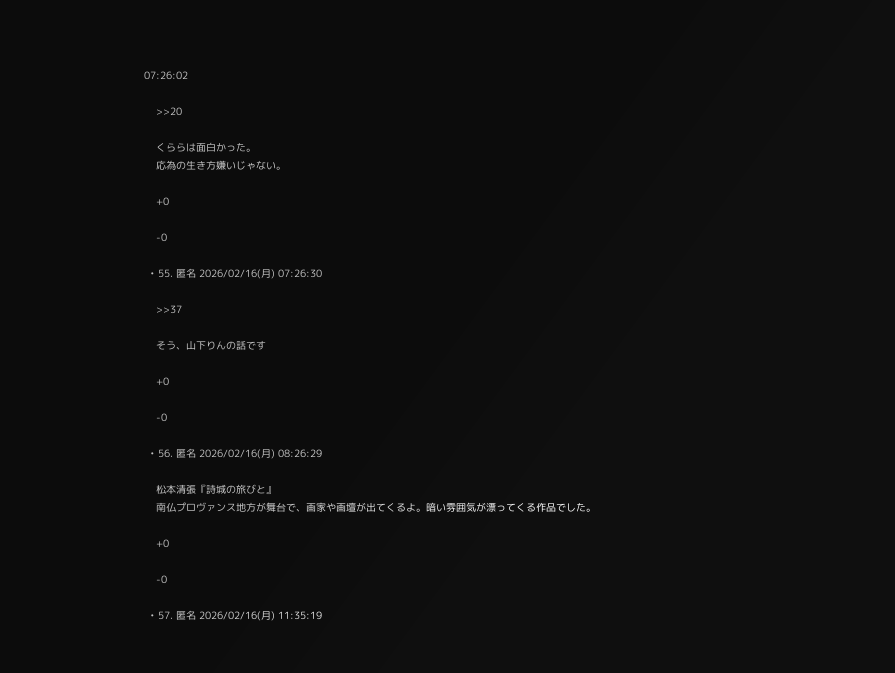07:26:02

    >>20

    くららは面白かった。
    応為の生き方嫌いじゃない。

    +0

    -0

  • 55. 匿名 2026/02/16(月) 07:26:30

    >>37

    そう、山下りんの話です

    +0

    -0

  • 56. 匿名 2026/02/16(月) 08:26:29

    松本清張『詩城の旅びと』
    南仏プロヴァンス地方が舞台で、画家や画壇が出てくるよ。暗い雰囲気が漂ってくる作品でした。

    +0

    -0

  • 57. 匿名 2026/02/16(月) 11:35:19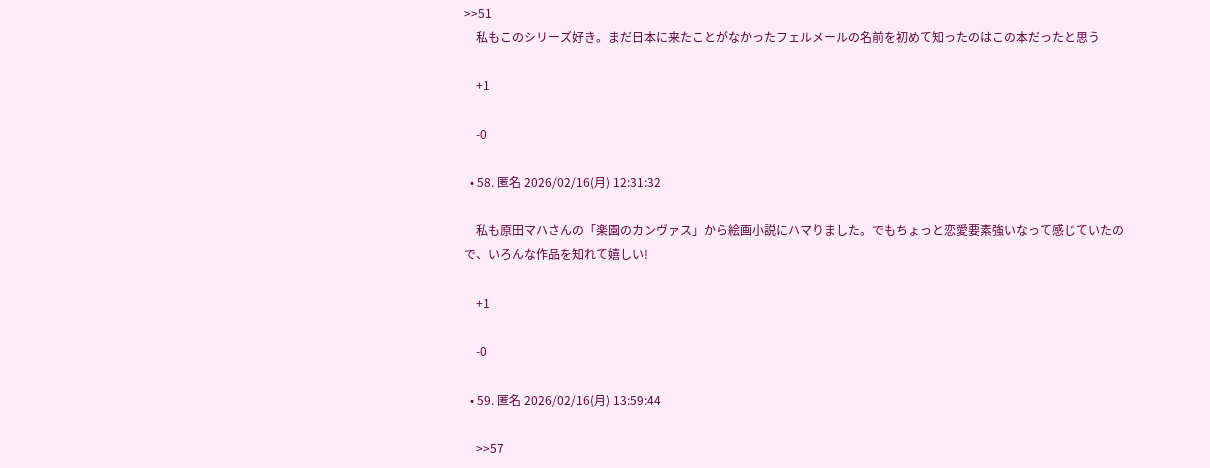>>51
    私もこのシリーズ好き。まだ日本に来たことがなかったフェルメールの名前を初めて知ったのはこの本だったと思う

    +1

    -0

  • 58. 匿名 2026/02/16(月) 12:31:32

    私も原田マハさんの「楽園のカンヴァス」から絵画小説にハマりました。でもちょっと恋愛要素強いなって感じていたので、いろんな作品を知れて嬉しい!

    +1

    -0

  • 59. 匿名 2026/02/16(月) 13:59:44

    >>57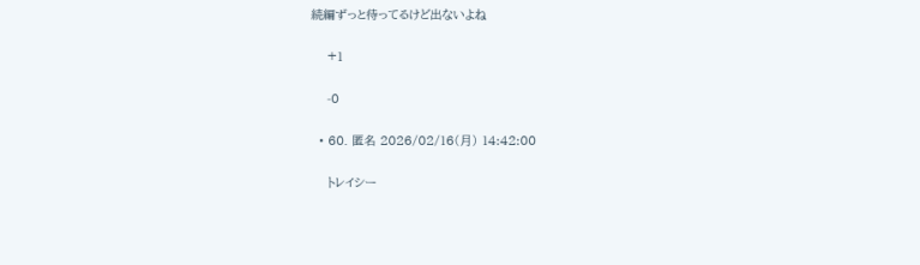続編ずっと待ってるけど出ないよね

    +1

    -0

  • 60. 匿名 2026/02/16(月) 14:42:00

    トレイシー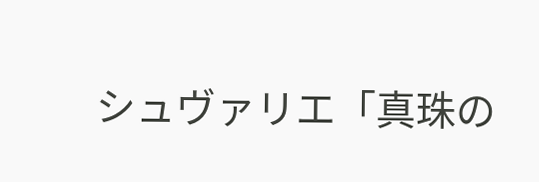シュヴァリエ「真珠の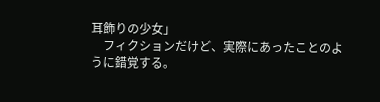耳飾りの少女」
    フィクションだけど、実際にあったことのように錯覚する。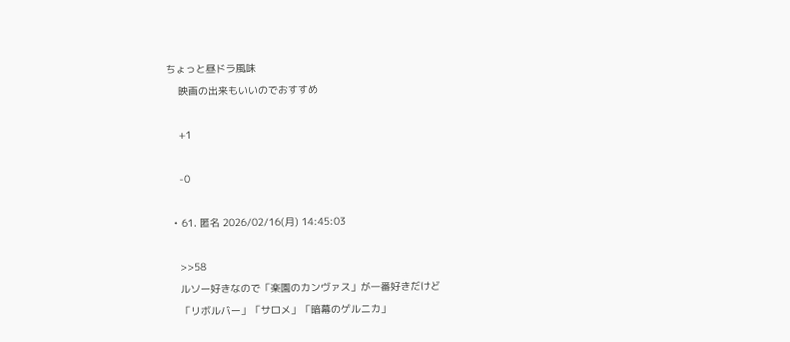ちょっと昼ドラ風味
    映画の出来もいいのでおすすめ

    +1

    -0

  • 61. 匿名 2026/02/16(月) 14:45:03

    >>58
    ルソー好きなので「楽園のカンヴァス」が一番好きだけど
    「リボルバー」「サロメ」「暗幕のゲルニカ」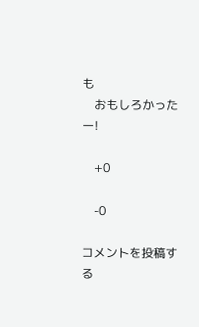も
    おもしろかったー!

    +0

    -0

コメントを投稿する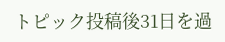トピック投稿後31日を過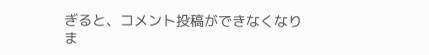ぎると、コメント投稿ができなくなりま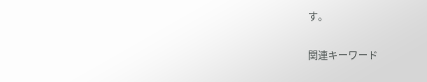す。

関連キーワード